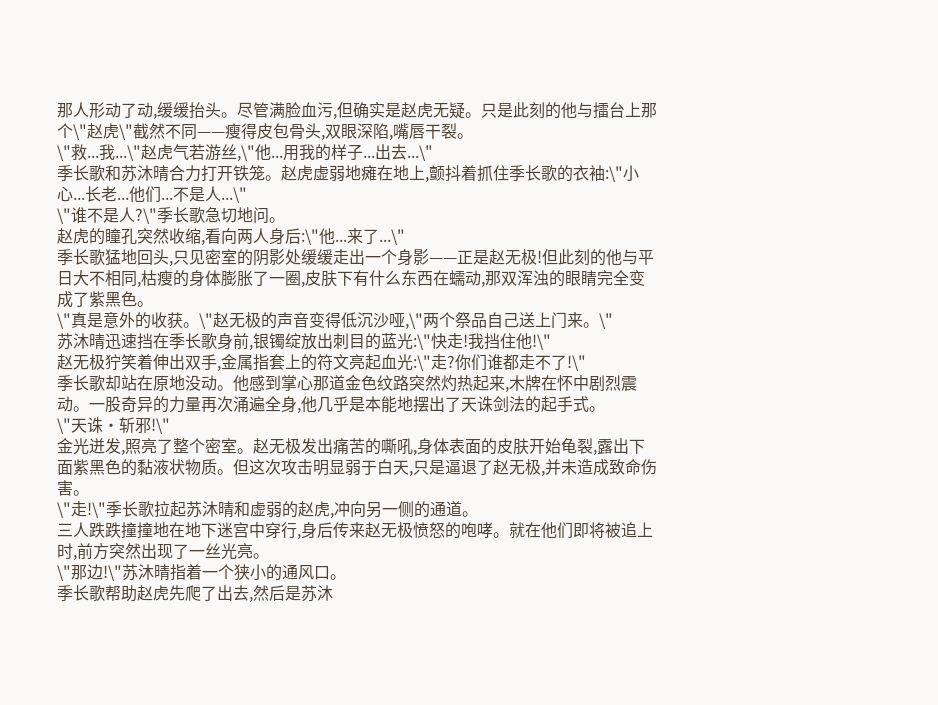那人形动了动,缓缓抬头。尽管满脸血污,但确实是赵虎无疑。只是此刻的他与擂台上那个\"赵虎\"截然不同——瘦得皮包骨头,双眼深陷,嘴唇干裂。
\"救...我...\"赵虎气若游丝,\"他...用我的样子...出去...\"
季长歌和苏沐晴合力打开铁笼。赵虎虚弱地瘫在地上,颤抖着抓住季长歌的衣袖:\"小心...长老...他们...不是人...\"
\"谁不是人?\"季长歌急切地问。
赵虎的瞳孔突然收缩,看向两人身后:\"他...来了...\"
季长歌猛地回头,只见密室的阴影处缓缓走出一个身影——正是赵无极!但此刻的他与平日大不相同,枯瘦的身体膨胀了一圈,皮肤下有什么东西在蠕动,那双浑浊的眼睛完全变成了紫黑色。
\"真是意外的收获。\"赵无极的声音变得低沉沙哑,\"两个祭品自己送上门来。\"
苏沐晴迅速挡在季长歌身前,银镯绽放出刺目的蓝光:\"快走!我挡住他!\"
赵无极狞笑着伸出双手,金属指套上的符文亮起血光:\"走?你们谁都走不了!\"
季长歌却站在原地没动。他感到掌心那道金色纹路突然灼热起来,木牌在怀中剧烈震动。一股奇异的力量再次涌遍全身,他几乎是本能地摆出了天诛剑法的起手式。
\"天诛·斩邪!\"
金光迸发,照亮了整个密室。赵无极发出痛苦的嘶吼,身体表面的皮肤开始龟裂,露出下面紫黑色的黏液状物质。但这次攻击明显弱于白天,只是逼退了赵无极,并未造成致命伤害。
\"走!\"季长歌拉起苏沐晴和虚弱的赵虎,冲向另一侧的通道。
三人跌跌撞撞地在地下迷宫中穿行,身后传来赵无极愤怒的咆哮。就在他们即将被追上时,前方突然出现了一丝光亮。
\"那边!\"苏沐晴指着一个狭小的通风口。
季长歌帮助赵虎先爬了出去,然后是苏沐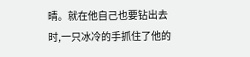晴。就在他自己也要钻出去时,一只冰冷的手抓住了他的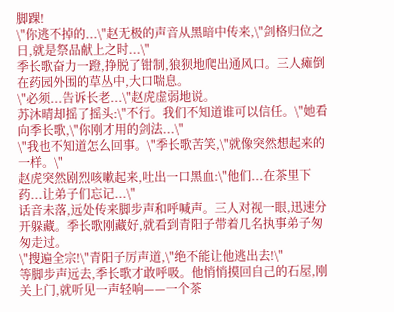脚踝!
\"你逃不掉的...\"赵无极的声音从黑暗中传来,\"剑格归位之日,就是祭品献上之时...\"
季长歌奋力一蹬,挣脱了钳制,狼狈地爬出通风口。三人瘫倒在药园外围的草丛中,大口喘息。
\"必须...告诉长老...\"赵虎虚弱地说。
苏沐晴却摇了摇头:\"不行。我们不知道谁可以信任。\"她看向季长歌,\"你刚才用的剑法...\"
\"我也不知道怎么回事。\"季长歌苦笑,\"就像突然想起来的一样。\"
赵虎突然剧烈咳嗽起来,吐出一口黑血:\"他们...在茶里下药...让弟子们忘记...\"
话音未落,远处传来脚步声和呼喊声。三人对视一眼,迅速分开躲藏。季长歌刚藏好,就看到青阳子带着几名执事弟子匆匆走过。
\"搜遍全宗!\"青阳子厉声道,\"绝不能让他逃出去!\"
等脚步声远去,季长歌才敢呼吸。他悄悄摸回自己的石屋,刚关上门,就听见一声轻响——一个茶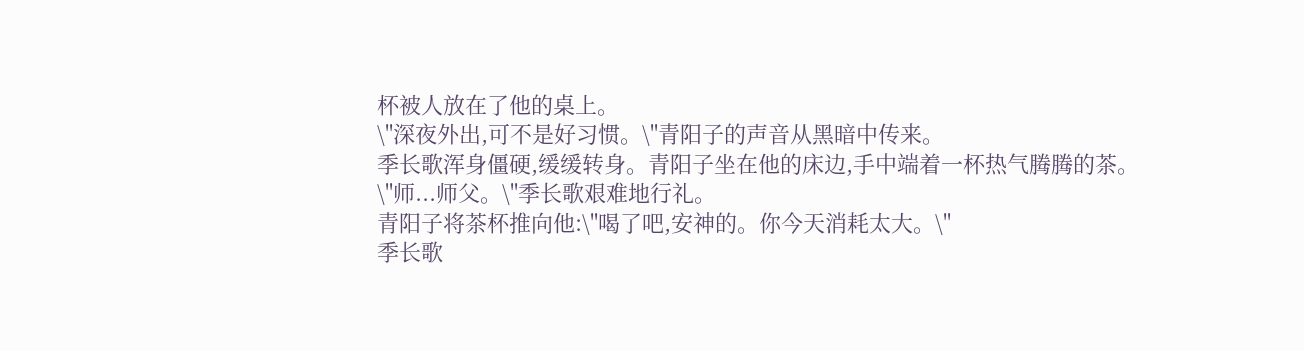杯被人放在了他的桌上。
\"深夜外出,可不是好习惯。\"青阳子的声音从黑暗中传来。
季长歌浑身僵硬,缓缓转身。青阳子坐在他的床边,手中端着一杯热气腾腾的茶。
\"师...师父。\"季长歌艰难地行礼。
青阳子将茶杯推向他:\"喝了吧,安神的。你今天消耗太大。\"
季长歌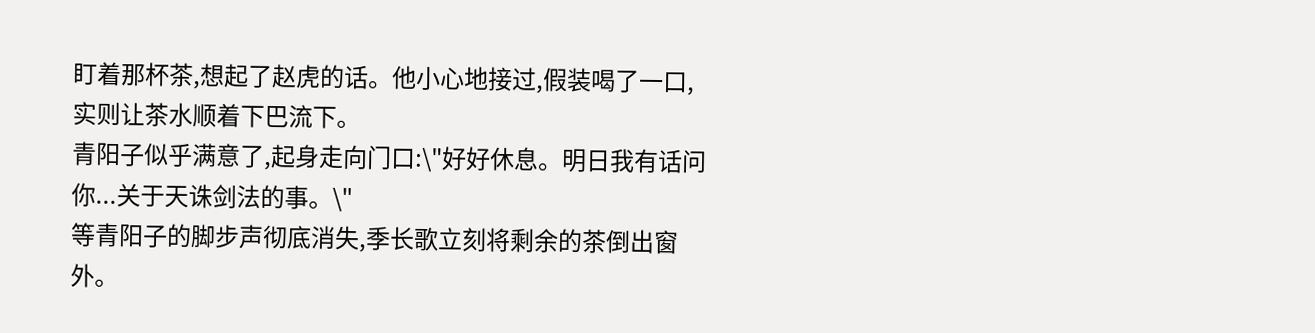盯着那杯茶,想起了赵虎的话。他小心地接过,假装喝了一口,实则让茶水顺着下巴流下。
青阳子似乎满意了,起身走向门口:\"好好休息。明日我有话问你...关于天诛剑法的事。\"
等青阳子的脚步声彻底消失,季长歌立刻将剩余的茶倒出窗外。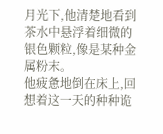月光下,他清楚地看到茶水中悬浮着细微的银色颗粒,像是某种金属粉末。
他疲惫地倒在床上,回想着这一天的种种诡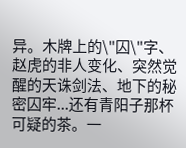异。木牌上的\"囚\"字、赵虎的非人变化、突然觉醒的天诛剑法、地下的秘密囚牢...还有青阳子那杯可疑的茶。一